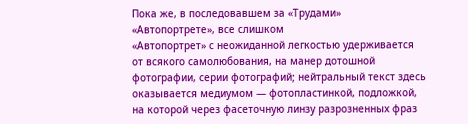Пока же, в последовавшем за «Трудами» «Автопортрете», все слишком
«Автопортрет» с неожиданной легкостью удерживается от всякого самолюбования, на манер дотошной фотографии, серии фотографий; нейтральный текст здесь оказывается медиумом — фотопластинкой, подложкой, на которой через фасеточную линзу разрозненных фраз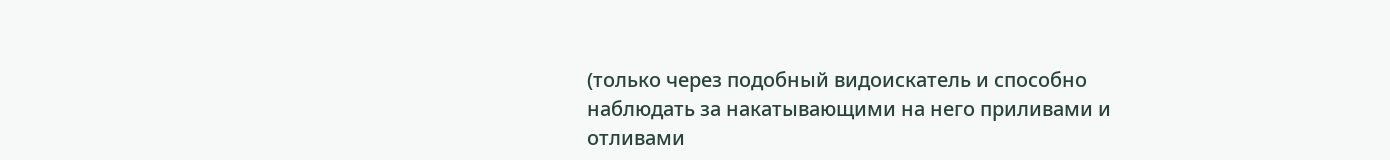(только через подобный видоискатель и способно наблюдать за накатывающими на него приливами и отливами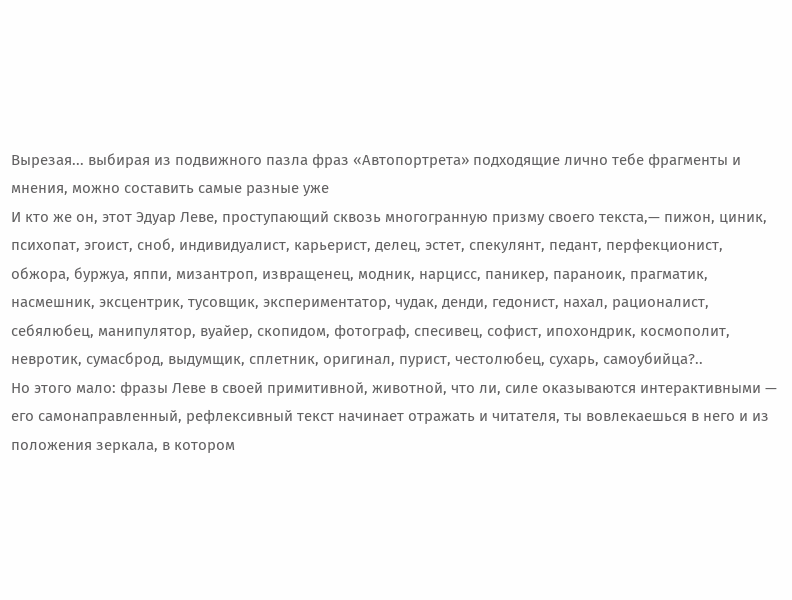Вырезая... выбирая из подвижного пазла фраз «Автопортрета» подходящие лично тебе фрагменты и мнения, можно составить самые разные уже
И кто же он, этот Эдуар Леве, проступающий сквозь многогранную призму своего текста,— пижон, циник, психопат, эгоист, сноб, индивидуалист, карьерист, делец, эстет, спекулянт, педант, перфекционист, обжора, буржуа, яппи, мизантроп, извращенец, модник, нарцисс, паникер, параноик, прагматик, насмешник, эксцентрик, тусовщик, экспериментатор, чудак, денди, гедонист, нахал, рационалист, себялюбец, манипулятор, вуайер, скопидом, фотограф, спесивец, софист, ипохондрик, космополит, невротик, сумасброд, выдумщик, сплетник, оригинал, пурист, честолюбец, сухарь, самоубийца?..
Но этого мало: фразы Леве в своей примитивной, животной, что ли, силе оказываются интерактивными — его самонаправленный, рефлексивный текст начинает отражать и читателя, ты вовлекаешься в него и из положения зеркала, в котором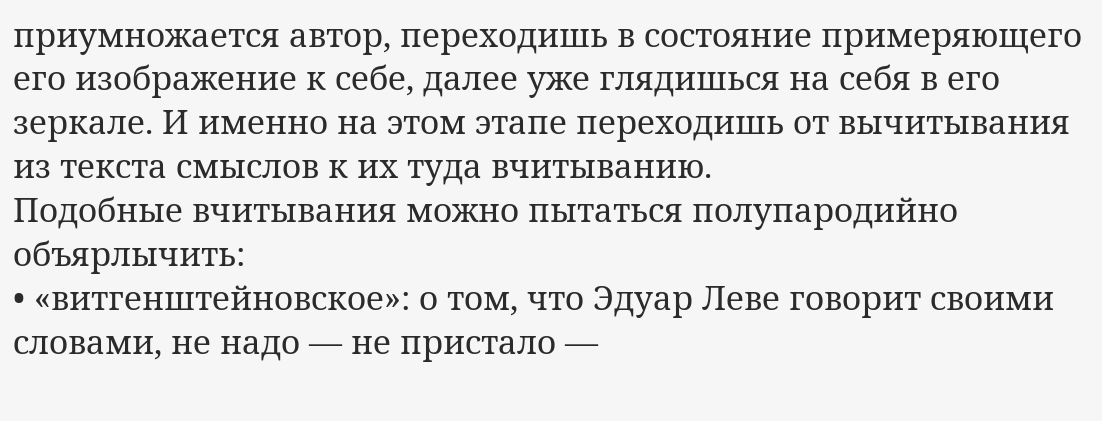приумножается автор, переходишь в состояние примеряющего его изображение к себе, далее уже глядишься на себя в его зеркале. И именно на этом этапе переходишь от вычитывания из текста смыслов к их туда вчитыванию.
Подобные вчитывания можно пытаться полупародийно объярлычить:
• «витгенштейновское»: о том, что Эдуар Леве говорит своими словами, не надо — не пристало —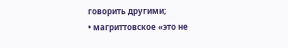говорить другими;
• магриттовское «это не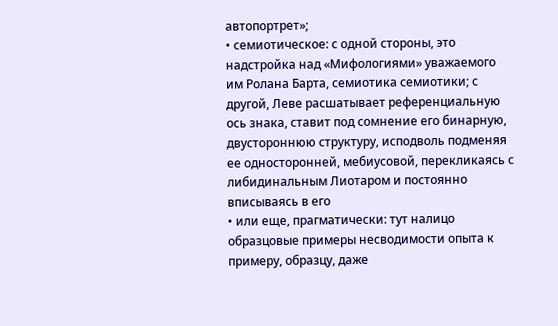автопортрет»;
• семиотическое: с одной стороны, это надстройка над «Мифологиями» уважаемого им Ролана Барта, семиотика семиотики; с другой, Леве расшатывает референциальную ось знака, ставит под сомнение его бинарную, двустороннюю структуру, исподволь подменяя ее односторонней, мебиусовой, перекликаясь с либидинальным Лиотаром и постоянно вписываясь в его
• или еще, прагматически: тут налицо образцовые примеры несводимости опыта к примеру, образцу, даже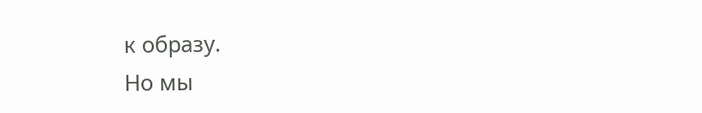к образу.
Но мы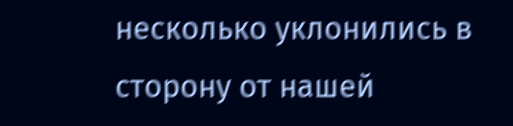несколько уклонились в сторону от нашей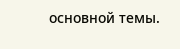основной темы.